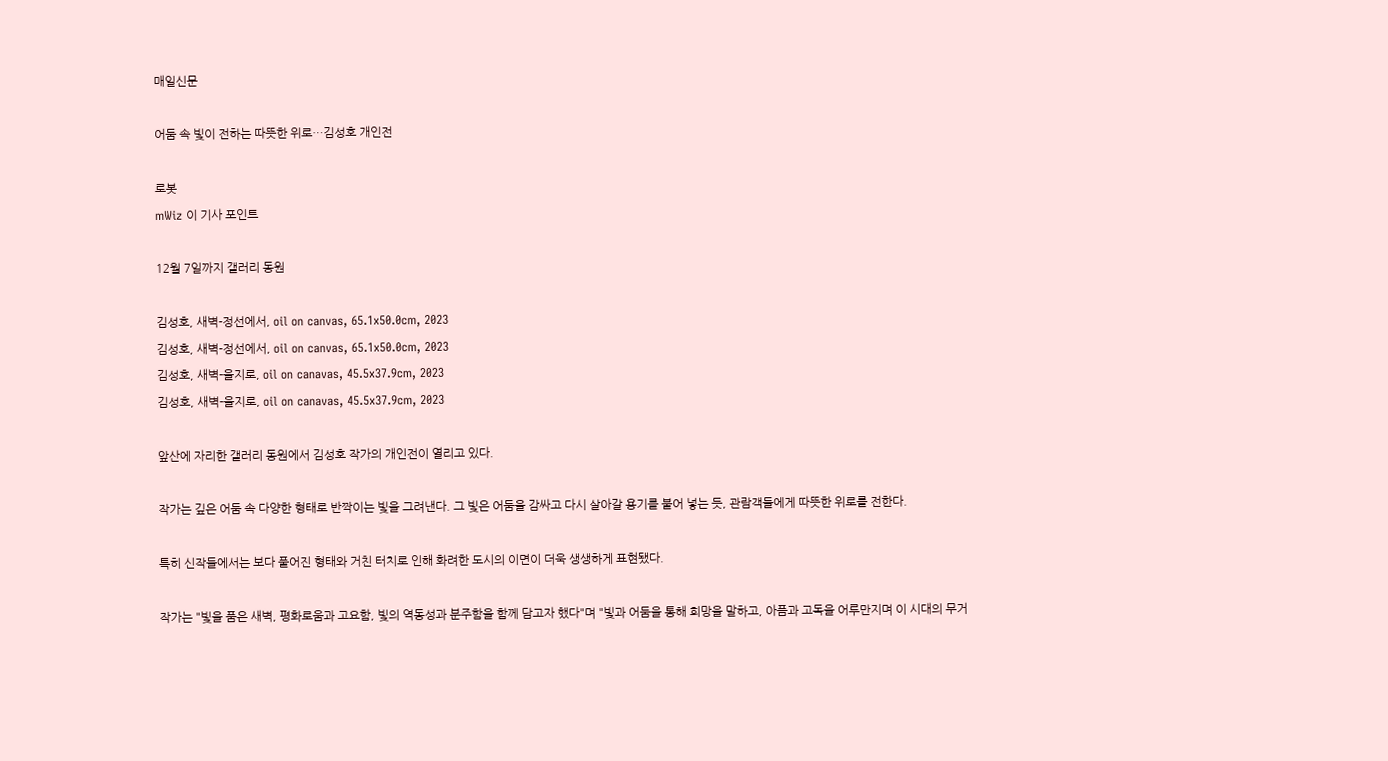매일신문

어둠 속 빛이 전하는 따뜻한 위로…김성호 개인전

로봇
mWiz 이 기사 포인트

12월 7일까지 갤러리 동원

김성호, 새벽-정선에서, oil on canvas, 65.1x50.0cm, 2023
김성호, 새벽-정선에서, oil on canvas, 65.1x50.0cm, 2023
김성호, 새벽-을지로, oil on canavas, 45.5x37.9cm, 2023
김성호, 새벽-을지로, oil on canavas, 45.5x37.9cm, 2023

앞산에 자리한 갤러리 동원에서 김성호 작가의 개인전이 열리고 있다.

작가는 깊은 어둠 속 다양한 형태로 반짝이는 빛을 그려낸다. 그 빛은 어둠을 감싸고 다시 살아갈 용기를 불어 넣는 듯, 관람객들에게 따뜻한 위로를 전한다.

특히 신작들에서는 보다 풀어진 형태와 거친 터치로 인해 화려한 도시의 이면이 더욱 생생하게 표현됐다.

작가는 "빛을 품은 새벽, 평화로움과 고요함, 빛의 역동성과 분주함을 함께 담고자 했다"며 "빛과 어둠을 통해 희망을 말하고, 아픔과 고독을 어루만지며 이 시대의 무거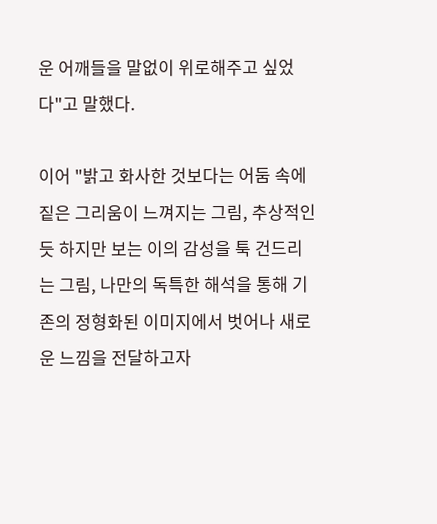운 어깨들을 말없이 위로해주고 싶었다"고 말했다.

이어 "밝고 화사한 것보다는 어둠 속에 짙은 그리움이 느껴지는 그림, 추상적인 듯 하지만 보는 이의 감성을 툭 건드리는 그림, 나만의 독특한 해석을 통해 기존의 정형화된 이미지에서 벗어나 새로운 느낌을 전달하고자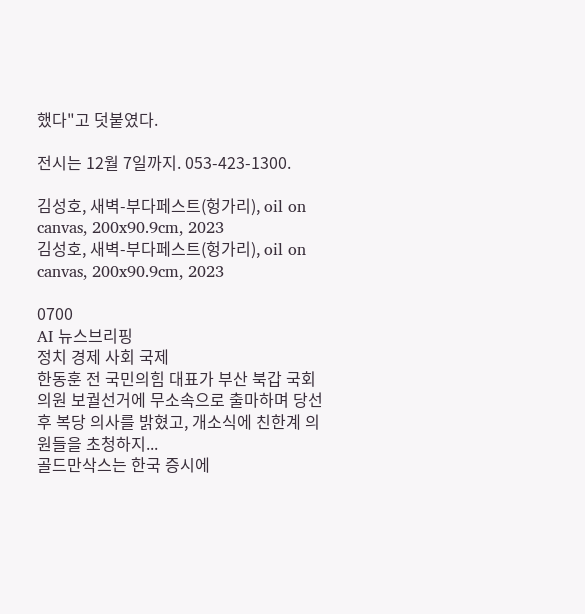했다"고 덧붙였다.

전시는 12월 7일까지. 053-423-1300.

김성호, 새벽-부다페스트(헝가리), oil on canvas, 200x90.9cm, 2023
김성호, 새벽-부다페스트(헝가리), oil on canvas, 200x90.9cm, 2023

0700
AI 뉴스브리핑
정치 경제 사회 국제
한동훈 전 국민의힘 대표가 부산 북갑 국회의원 보궐선거에 무소속으로 출마하며 당선 후 복당 의사를 밝혔고, 개소식에 친한계 의원들을 초청하지...
골드만삭스는 한국 증시에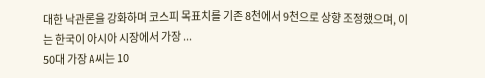대한 낙관론을 강화하며 코스피 목표치를 기존 8천에서 9천으로 상향 조정했으며, 이는 한국이 아시아 시장에서 가장 ...
50대 가장 A씨는 10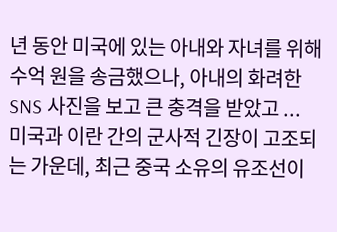년 동안 미국에 있는 아내와 자녀를 위해 수억 원을 송금했으나, 아내의 화려한 SNS 사진을 보고 큰 충격을 받았고 ...
미국과 이란 간의 군사적 긴장이 고조되는 가운데, 최근 중국 소유의 유조선이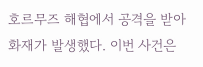호르무즈 해협에서 공격을 받아 화재가 발생했다. 이번 사건은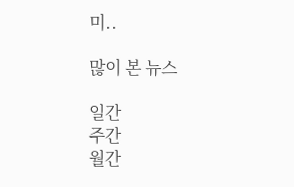미..

많이 본 뉴스

일간
주간
월간